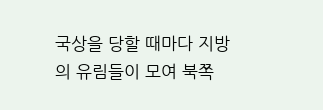국상을 당할 때마다 지방의 유림들이 모여 북쪽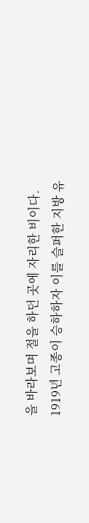을 바라보며 절을 하던 곳에 자리한 비이다.
1919년 고종이 승하하자 이를 슬퍼한 지방 유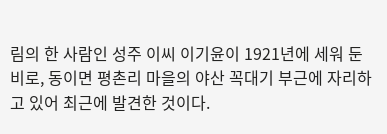림의 한 사람인 성주 이씨 이기윤이 1921년에 세워 둔 비로, 동이면 평촌리 마을의 야산 꼭대기 부근에 자리하고 있어 최근에 발견한 것이다.